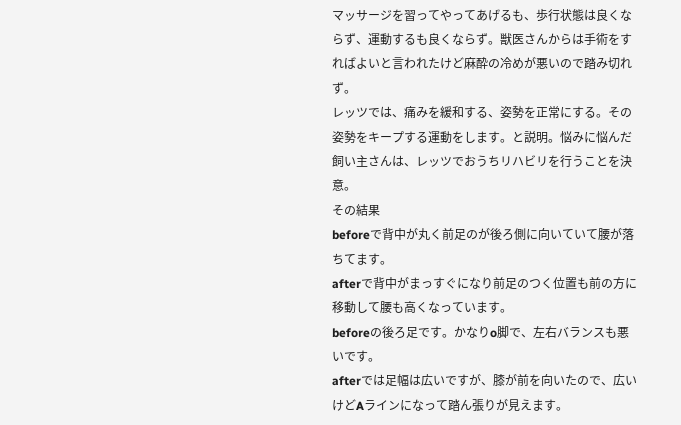マッサージを習ってやってあげるも、歩行状態は良くならず、運動するも良くならず。獣医さんからは手術をすればよいと言われたけど麻酔の冷めが悪いので踏み切れず。
レッツでは、痛みを緩和する、姿勢を正常にする。その姿勢をキープする運動をします。と説明。悩みに悩んだ飼い主さんは、レッツでおうちリハビリを行うことを決意。
その結果
beforeで背中が丸く前足のが後ろ側に向いていて腰が落ちてます。
afterで背中がまっすぐになり前足のつく位置も前の方に移動して腰も高くなっています。
beforeの後ろ足です。かなりo脚で、左右バランスも悪いです。
afterでは足幅は広いですが、膝が前を向いたので、広いけどAラインになって踏ん張りが見えます。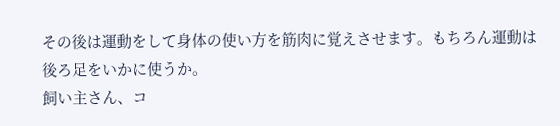その後は運動をして身体の使い方を筋肉に覚えさせます。もちろん運動は後ろ足をいかに使うか。
飼い主さん、コ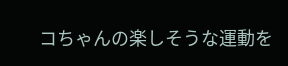コちゃんの楽しそうな運動を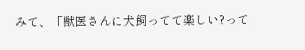みて、「獣医さんに犬飼ってて楽しい?って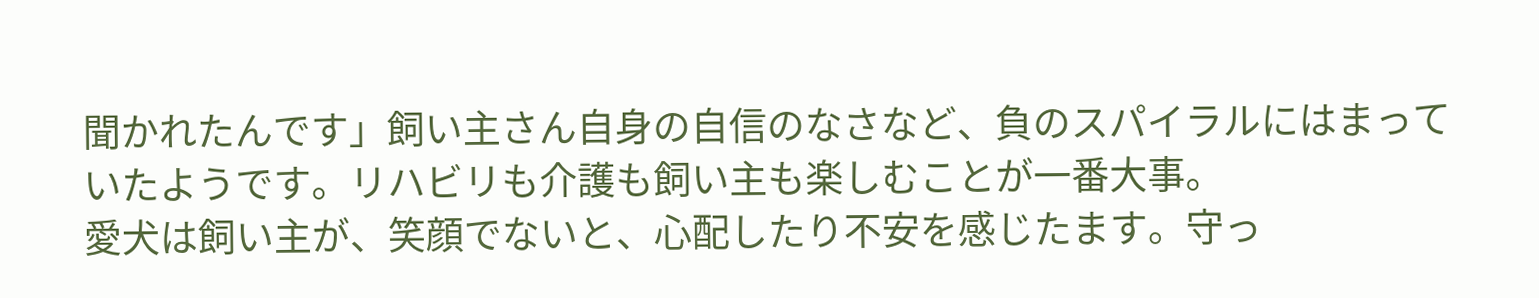聞かれたんです」飼い主さん自身の自信のなさなど、負のスパイラルにはまっていたようです。リハビリも介護も飼い主も楽しむことが一番大事。
愛犬は飼い主が、笑顔でないと、心配したり不安を感じたます。守っ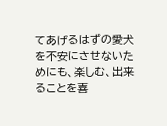てあげるはずの愛犬を不安にさせないためにも、楽しむ、出来ることを喜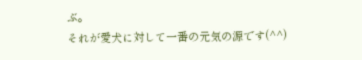ぶ。
それが愛犬に対して一番の元気の源です(^^)